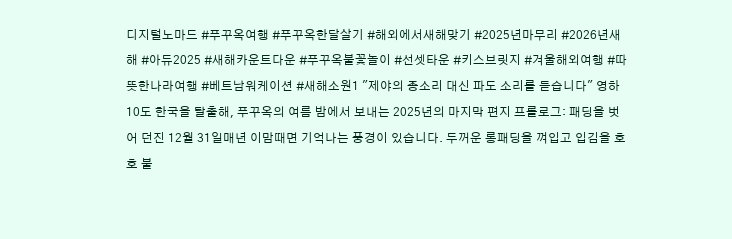디지털노마드 #푸꾸옥여행 #푸꾸옥한달살기 #해외에서새해맞기 #2025년마무리 #2026년새해 #아듀2025 #새해카운트다운 #푸꾸옥불꽃놀이 #선셋타운 #키스브릿지 #겨울해외여행 #따뜻한나라여행 #베트남워케이션 #새해소원1 "제야의 종소리 대신 파도 소리를 듣습니다" 영하 10도 한국을 탈출해, 푸꾸옥의 여름 밤에서 보내는 2025년의 마지막 편지 프롤로그: 패딩을 벗어 던진 12월 31일매년 이맘때면 기억나는 풍경이 있습니다. 두꺼운 롱패딩을 껴입고 입김을 호호 불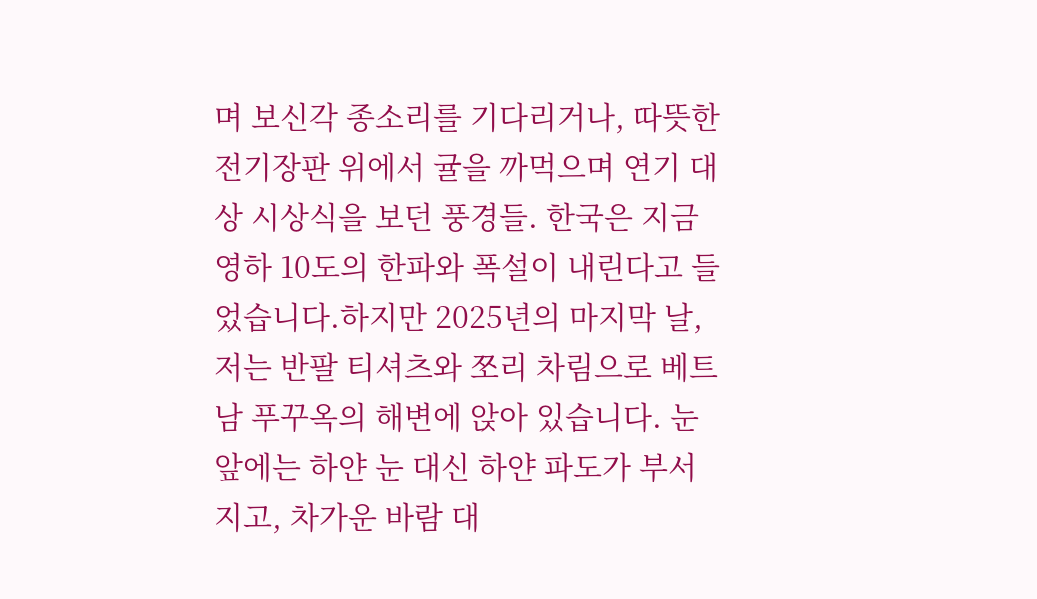며 보신각 종소리를 기다리거나, 따뜻한 전기장판 위에서 귤을 까먹으며 연기 대상 시상식을 보던 풍경들. 한국은 지금 영하 10도의 한파와 폭설이 내린다고 들었습니다.하지만 2025년의 마지막 날, 저는 반팔 티셔츠와 쪼리 차림으로 베트남 푸꾸옥의 해변에 앉아 있습니다. 눈앞에는 하얀 눈 대신 하얀 파도가 부서지고, 차가운 바람 대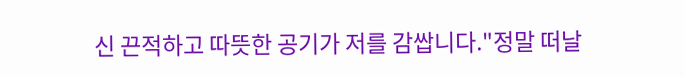신 끈적하고 따뜻한 공기가 저를 감쌉니다."정말 떠날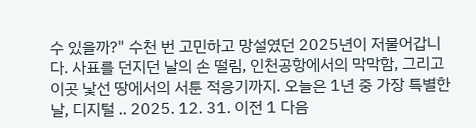수 있을까?" 수천 번 고민하고 망설였던 2025년이 저물어갑니다. 사표를 던지던 날의 손 떨림, 인천공항에서의 막막함, 그리고 이곳 낯선 땅에서의 서툰 적응기까지. 오늘은 1년 중 가장 특별한 날, 디지털 .. 2025. 12. 31. 이전 1 다음